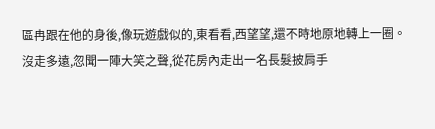區冉跟在他的身後,像玩遊戲似的,東看看,西望望,還不時地原地轉上一圈。
沒走多遠,忽聞一陣大笑之聲,從花房內走出一名長髮披肩手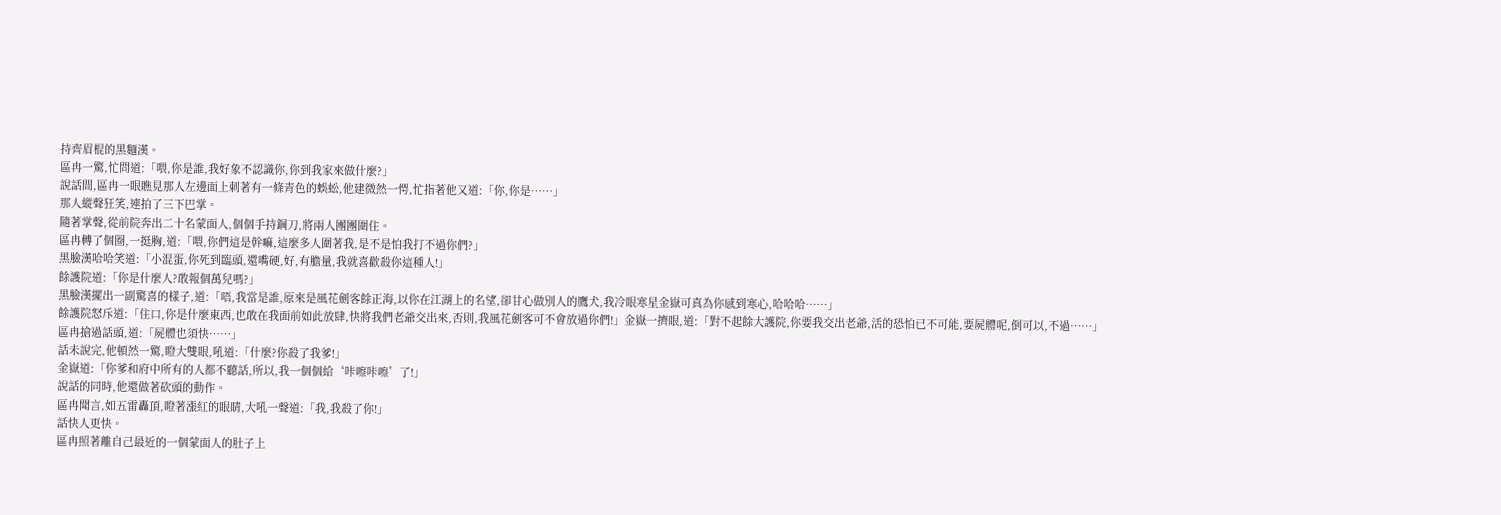持齊眉棍的黑麵漢。
區冉一驚,忙問道:「喂,你是誰,我好象不認識你,你到我家來做什麼?」
說話間,區冉一眼瞧見那人左邊面上刺著有一條青色的蜈蚣,他建微然一愕,忙指著他又道:「你,你是……」
那人縱聲狂笑,連拍了三下巴掌。
隨著掌聲,從前院奔出二十名蒙面人,個個手持鋼刀,將兩人團團圍住。
區冉轉了個圈,一挺胸,道:「喂,你們這是幹嘛,這麼多人圍著我,是不是怕我打不過你們?」
黑臉漢哈哈笑道:「小混蛋,你死到臨頭,還嘴硬,好,有膽量,我就喜歡殺你這種人!」
餘護院道:「你是什麼人?敢報個萬兒嗎?」
黑臉漢擺出一副驚喜的樣子,道:「唔,我當是誰,原來是風花劍客餘正海,以你在江湖上的名望,卻甘心做別人的鷹犬,我冷眼寒星金嶽可真為你感到寒心,哈哈哈……」
餘護院怒斥道:「住口,你是什麼東西,也敢在我面前如此放肆,快將我們老爺交出來,否則,我風花劍客可不會放過你們!」金嶽一擠眼,道:「對不起餘大護院,你要我交出老爺,活的恐怕已不可能,要屍體呢,倒可以,不過……」
區冉搶過話頭,道:「屍體也須快……」
話未說完,他頓然一驚,瞪大雙眼,吼道:「什麼?你殺了我爹!」
金嶽道:「你爹和府中所有的人都不聽話,所以,我一個個給‘咔嚓咔嚓’了!」
說話的同時,他還做著砍頭的動作。
區冉聞言,如五雷轟頂,瞪著漲紅的眼睛,大吼一聲道:「我,我殺了你!」
話快人更快。
區冉照著離自己最近的一個蒙面人的肚子上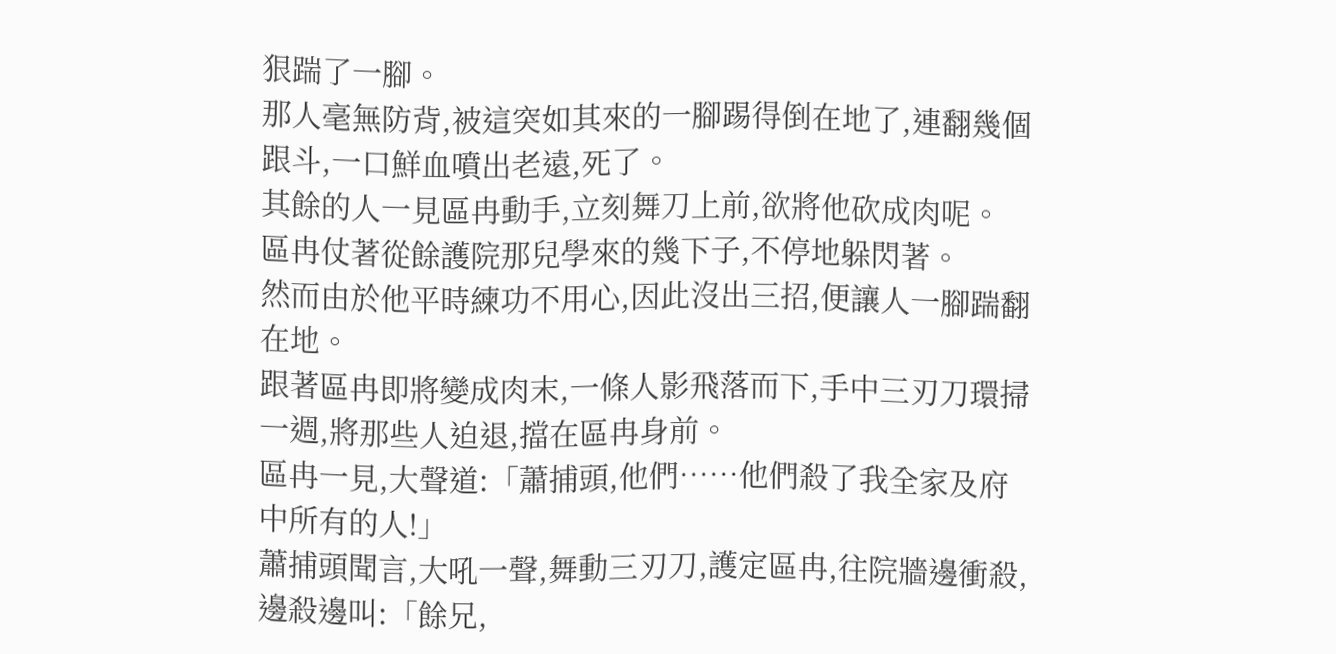狠踹了一腳。
那人毫無防背,被這突如其來的一腳踢得倒在地了,連翻幾個跟斗,一口鮮血噴出老遠,死了。
其餘的人一見區冉動手,立刻舞刀上前,欲將他砍成肉呢。
區冉仗著從餘護院那兒學來的幾下子,不停地躲閃著。
然而由於他平時練功不用心,因此沒出三招,便讓人一腳踹翻在地。
跟著區冉即將變成肉末,一條人影飛落而下,手中三刃刀環掃一週,將那些人迫退,擋在區冉身前。
區冉一見,大聲道:「蕭捕頭,他們……他們殺了我全家及府中所有的人!」
蕭捕頭聞言,大吼一聲,舞動三刃刀,護定區冉,往院牆邊衝殺,邊殺邊叫:「餘兄,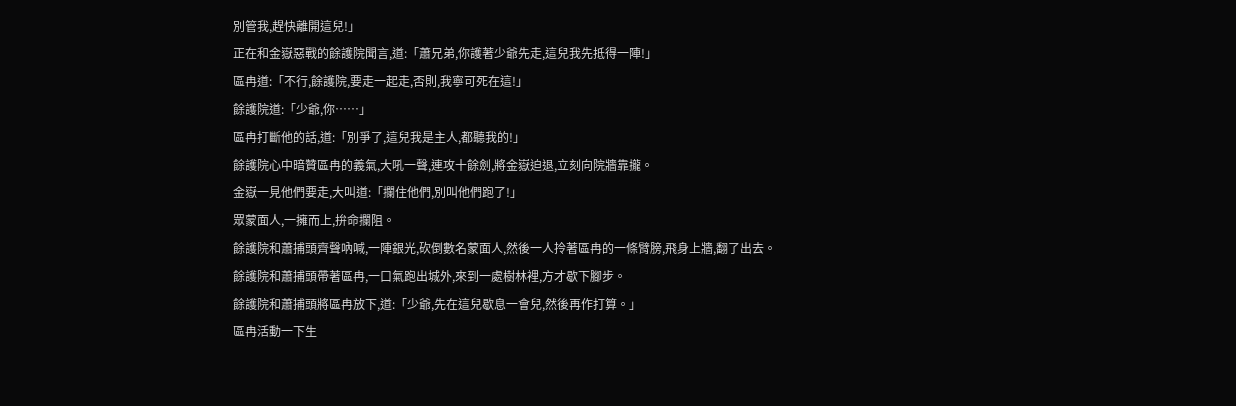別管我,趕快離開這兒!」
正在和金嶽惡戰的餘護院聞言,道:「蕭兄弟,你護著少爺先走,這兒我先抵得一陣!」
區冉道:「不行,餘護院,要走一起走,否則,我寧可死在這!」
餘護院道:「少爺,你……」
區冉打斷他的話,道:「別爭了,這兒我是主人,都聽我的!」
餘護院心中暗贊區冉的義氣,大吼一聲,連攻十餘劍,將金嶽迫退,立刻向院牆靠攏。
金嶽一見他們要走,大叫道:「攔住他們,別叫他們跑了!」
眾蒙面人,一擁而上,拚命攔阻。
餘護院和蕭捕頭齊聲吶喊,一陣銀光,砍倒數名蒙面人,然後一人拎著區冉的一條臂膀,飛身上牆,翻了出去。
餘護院和蕭捕頭帶著區冉,一口氣跑出城外,來到一處樹林裡,方才歇下腳步。
餘護院和蕭捕頭將區冉放下,道:「少爺,先在這兒歇息一會兒,然後再作打算。」
區冉活動一下生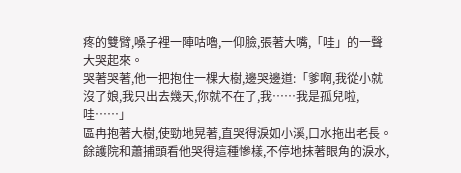疼的雙臂,嗓子裡一陣咕嚕,一仰臉,張著大嘴,「哇」的一聲大哭起來。
哭著哭著,他一把抱住一棵大樹,邊哭邊道:「爹啊,我從小就沒了娘,我只出去幾天,你就不在了,我……我是孤兒啦,哇……」
區冉抱著大樹,使勁地晃著,直哭得淚如小溪,口水拖出老長。
餘護院和蕭捕頭看他哭得這種慘樣,不停地抹著眼角的淚水,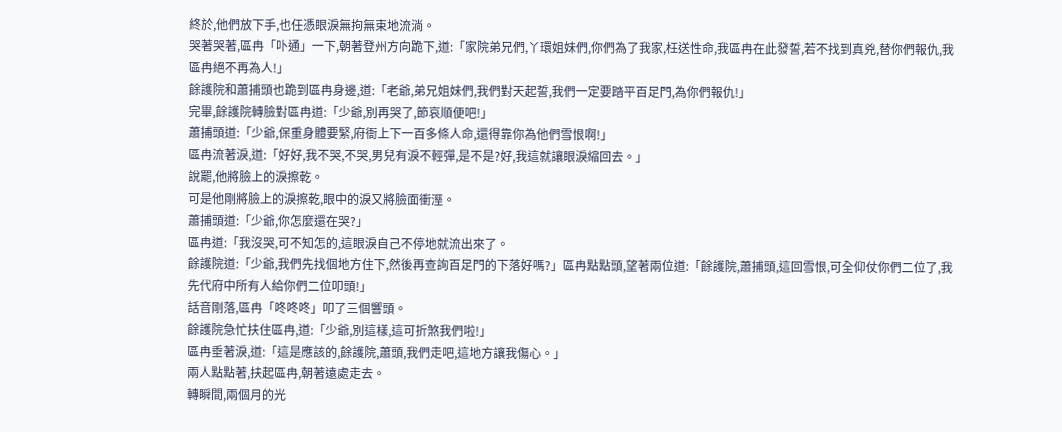終於,他們放下手,也任憑眼淚無拘無束地流淌。
哭著哭著,區冉「卟通」一下,朝著登州方向跪下,道:「家院弟兄們,丫環姐妹們,你們為了我家,枉送性命,我區冉在此發誓,若不找到真兇,替你們報仇,我區冉絕不再為人!」
餘護院和蕭捕頭也跪到區冉身邊,道:「老爺,弟兄姐妹們,我們對天起誓,我們一定要踏平百足門,為你們報仇!」
完畢,餘護院轉臉對區冉道:「少爺,別再哭了,節哀順便吧!」
蕭捕頭道:「少爺,保重身體要緊,府衙上下一百多條人命,還得靠你為他們雪恨啊!」
區冉流著淚,道:「好好,我不哭,不哭,男兒有淚不輕彈,是不是?好,我這就讓眼淚縮回去。」
說罷,他將臉上的淚擦乾。
可是他剛將臉上的淚擦乾,眼中的淚又將臉面衝溼。
蕭捕頭道:「少爺,你怎麼還在哭?」
區冉道:「我沒哭,可不知怎的,這眼淚自己不停地就流出來了。
餘護院道:「少爺,我們先找個地方住下,然後再查詢百足門的下落好嗎?」區冉點點頭,望著兩位道:「餘護院,蕭捕頭,這回雪恨,可全仰仗你們二位了,我先代府中所有人給你們二位叩頭!」
話音剛落,區冉「咚咚咚」叩了三個響頭。
餘護院急忙扶住區冉,道:「少爺,別這樣,這可折煞我們啦!」
區冉垂著淚,道:「這是應該的,餘護院,蕭頭,我們走吧,這地方讓我傷心。」
兩人點點著,扶起區冉,朝著遠處走去。
轉瞬間,兩個月的光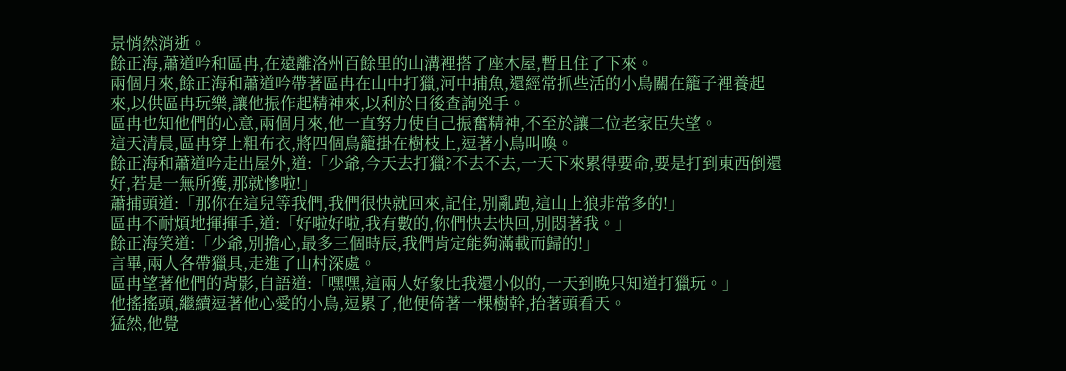景悄然消逝。
餘正海,蕭道吟和區冉,在遠離洛州百餘里的山溝裡搭了座木屋,暫且住了下來。
兩個月來,餘正海和蕭道吟帶著區冉在山中打獵,河中捕魚,還經常抓些活的小鳥關在籠子裡養起來,以供區冉玩樂,讓他振作起精神來,以利於日後查詢兇手。
區冉也知他們的心意,兩個月來,他一直努力使自己振奮精神,不至於讓二位老家臣失望。
這天清晨,區冉穿上粗布衣,將四個鳥籠掛在樹枝上,逗著小鳥叫喚。
餘正海和蕭道吟走出屋外,道:「少爺,今天去打獵?不去不去,一天下來累得要命,要是打到東西倒還好,若是一無所獲,那就慘啦!」
蕭捕頭道:「那你在這兒等我們,我們很快就回來,記住,別亂跑,這山上狼非常多的!」
區冉不耐煩地揮揮手,道:「好啦好啦,我有數的,你們快去快回,別悶著我。」
餘正海笑道:「少爺,別擔心,最多三個時辰,我們肯定能夠滿載而歸的!」
言畢,兩人各帶獵具,走進了山村深處。
區冉望著他們的背影,自語道:「嘿嘿,這兩人好象比我還小似的,一天到晚只知道打獵玩。」
他搖搖頭,繼續逗著他心愛的小鳥,逗累了,他便倚著一棵樹幹,抬著頭看天。
猛然,他覺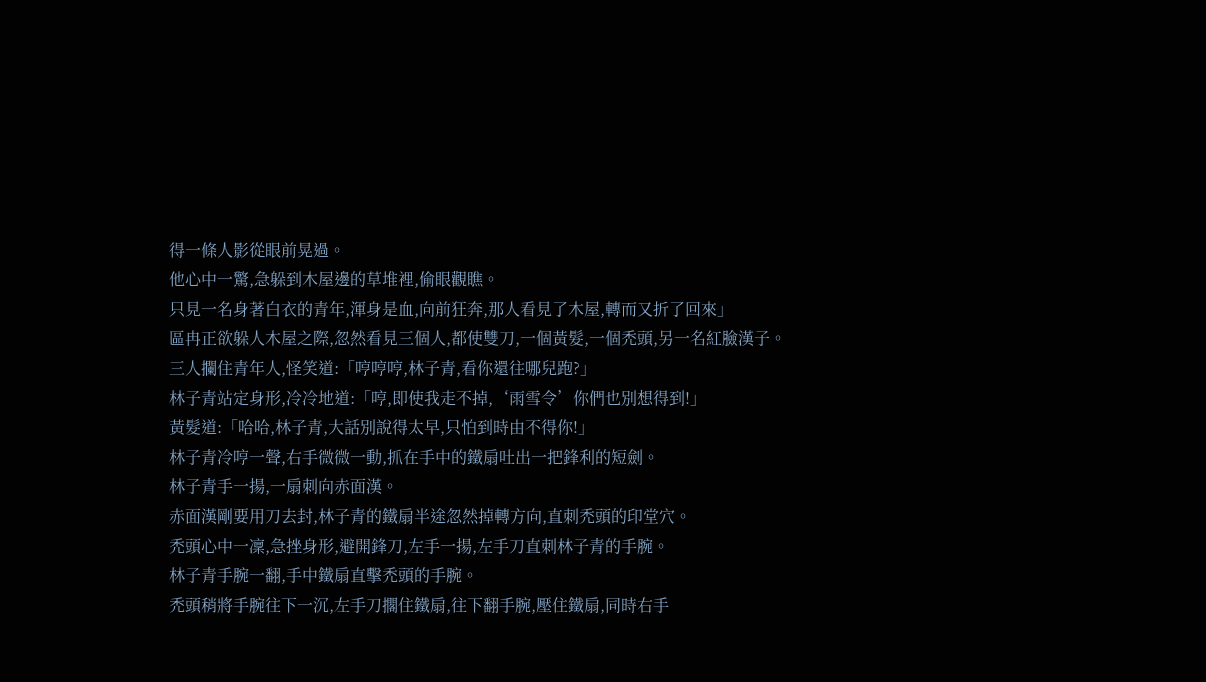得一條人影從眼前晃過。
他心中一驚,急躲到木屋邊的草堆裡,偷眼觀瞧。
只見一名身著白衣的青年,渾身是血,向前狂奔,那人看見了木屋,轉而又折了回來」
區冉正欲躲人木屋之際,忽然看見三個人,都使雙刀,一個黃髮,一個禿頭,另一名紅臉漢子。
三人攔住青年人,怪笑道:「哼哼哼,林子青,看你還往哪兒跑?」
林子青站定身形,冷冷地道:「哼,即使我走不掉,‘雨雪令’你們也別想得到!」
黃髮道:「哈哈,林子青,大話別說得太早,只怕到時由不得你!」
林子青冷哼一聲,右手微微一動,抓在手中的鐵扇吐出一把鋒利的短劍。
林子青手一揚,一扇刺向赤面漢。
赤面漢剛要用刀去封,林子青的鐵扇半途忽然掉轉方向,直刺禿頭的印堂穴。
禿頭心中一凜,急挫身形,避開鋒刀,左手一揚,左手刀直刺林子青的手腕。
林子青手腕一翻,手中鐵扇直擊禿頭的手腕。
禿頭稍將手腕往下一沉,左手刀擱住鐵扇,往下翻手腕,壓住鐵扇,同時右手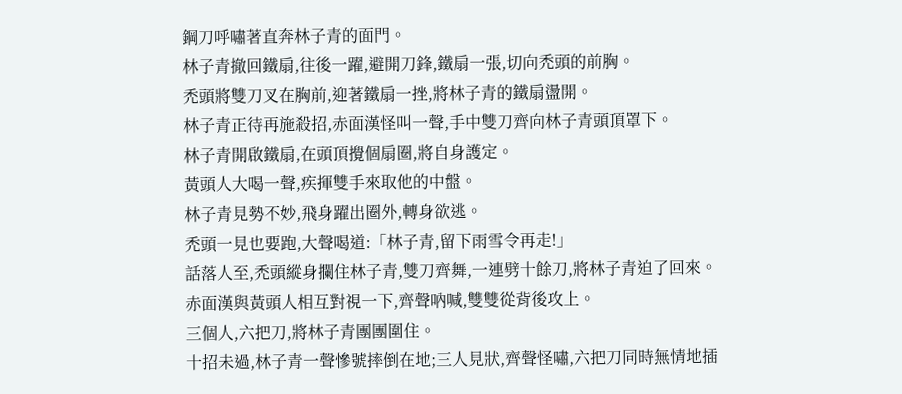鋼刀呼嘯著直奔林子青的面門。
林子青撤回鐵扇,往後一躍,避開刀鋒,鐵扇一張,切向禿頭的前胸。
禿頭將雙刀叉在胸前,迎著鐵扇一挫,將林子青的鐵扇盪開。
林子青正待再施殺招,赤面漢怪叫一聲,手中雙刀齊向林子青頭頂罩下。
林子青開啟鐵扇,在頭頂攪個扇圈,將自身護定。
黃頭人大喝一聲,疾揮雙手來取他的中盤。
林子青見勢不妙,飛身躍出圈外,轉身欲逃。
禿頭一見也要跑,大聲喝道:「林子青,留下雨雪令再走!」
話落人至,禿頭縱身攔住林子青,雙刀齊舞,一連劈十餘刀,將林子青迫了回來。
赤面漢與黃頭人相互對視一下,齊聲吶喊,雙雙從背後攻上。
三個人,六把刀,將林子青團團圍住。
十招未過,林子青一聲慘號摔倒在地;三人見狀,齊聲怪嘯,六把刀同時無情地插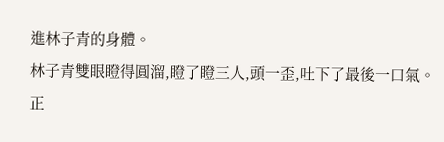進林子青的身體。
林子青雙眼瞪得圓溜,瞪了瞪三人,頭一歪,吐下了最後一口氣。
正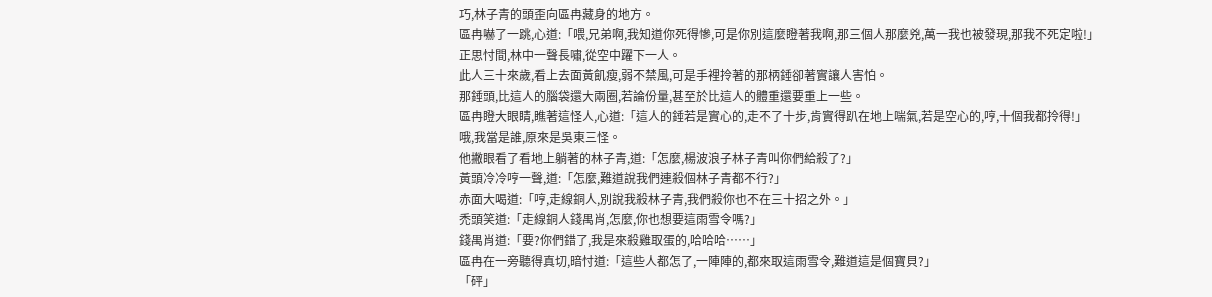巧,林子青的頭歪向區冉藏身的地方。
區冉嚇了一跳,心道:「喂,兄弟啊,我知道你死得慘,可是你別這麼瞪著我啊,那三個人那麼兇,萬一我也被發現,那我不死定啦!」
正思忖間,林中一聲長嘯,從空中躍下一人。
此人三十來歲,看上去面黃飢瘦,弱不禁風,可是手裡拎著的那柄錘卻著實讓人害怕。
那錘頭,比這人的腦袋還大兩圈,若論份量,甚至於比這人的體重還要重上一些。
區冉瞪大眼睛,瞧著這怪人,心道:「這人的錘若是實心的,走不了十步,肯實得趴在地上喘氣,若是空心的,哼,十個我都拎得!」
哦,我當是誰,原來是吳東三怪。
他撇眼看了看地上躺著的林子青,道:「怎麼,楊波浪子林子青叫你們給殺了?」
黃頭冷冷哼一聲,道:「怎麼,難道說我們連殺個林子青都不行?」
赤面大喝道:「哼,走線銅人,別說我殺林子青,我們殺你也不在三十招之外。」
禿頭笑道:「走線銅人錢禺肖,怎麼,你也想要這雨雪令嗎?」
錢禺肖道:「要?你們錯了,我是來殺雞取蛋的,哈哈哈……」
區冉在一旁聽得真切,暗忖道:「這些人都怎了,一陣陣的,都來取這雨雪令,難道這是個寶貝?」
「砰」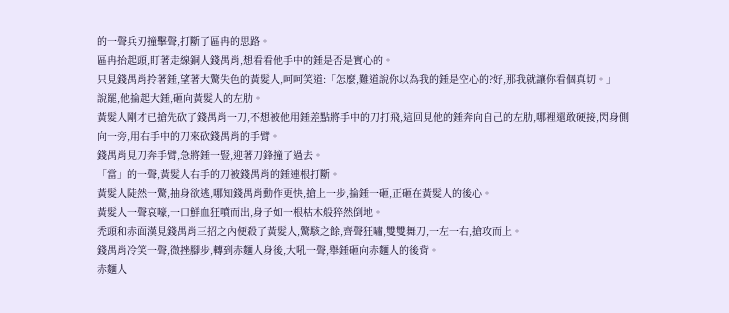的一聲兵刃撞擊聲,打斷了區冉的思路。
區冉抬起頭,盯著走線銅人錢禺肖,想看看他手中的錘是否是實心的。
只見錢禺肖拎著錘,望著大驚失色的黃髮人,呵呵笑道:「怎麼,難道說你以為我的錘是空心的?好,那我就讓你看個真切。」
說罷,他掄起大錘,砸向黃髮人的左肋。
黃髮人剛才已搶先砍了錢禺肖一刀,不想被他用錘差點將手中的刀打飛,這回見他的錘奔向自己的左肋,哪裡還敢硬接,閃身側向一旁,用右手中的刀來砍錢禺肖的手臂。
錢禺肖見刀奔手臂,急將錘一豎,迎著刀鋒撞了過去。
「當」的一聲,黃髮人右手的刀被錢禺肖的錘連根打斷。
黃髮人陡然一驚,抽身欲逃,哪知錢禺肖動作更快,搶上一步,掄錘一砸,正砸在黃髮人的後心。
黃髮人一聲哀嚎,一口鮮血狂噴而出,身子如一根枯木般猝然倒地。
禿頭和赤面漢見錢禺肖三招之內便殺了黃髮人,驚駭之餘,齊聲狂嘯,雙雙舞刀,一左一右,搶攻而上。
錢禺肖冷笑一聲,微挫腳步,轉到赤麵人身後,大吼一聲,舉錘砸向赤麵人的後背。
赤麵人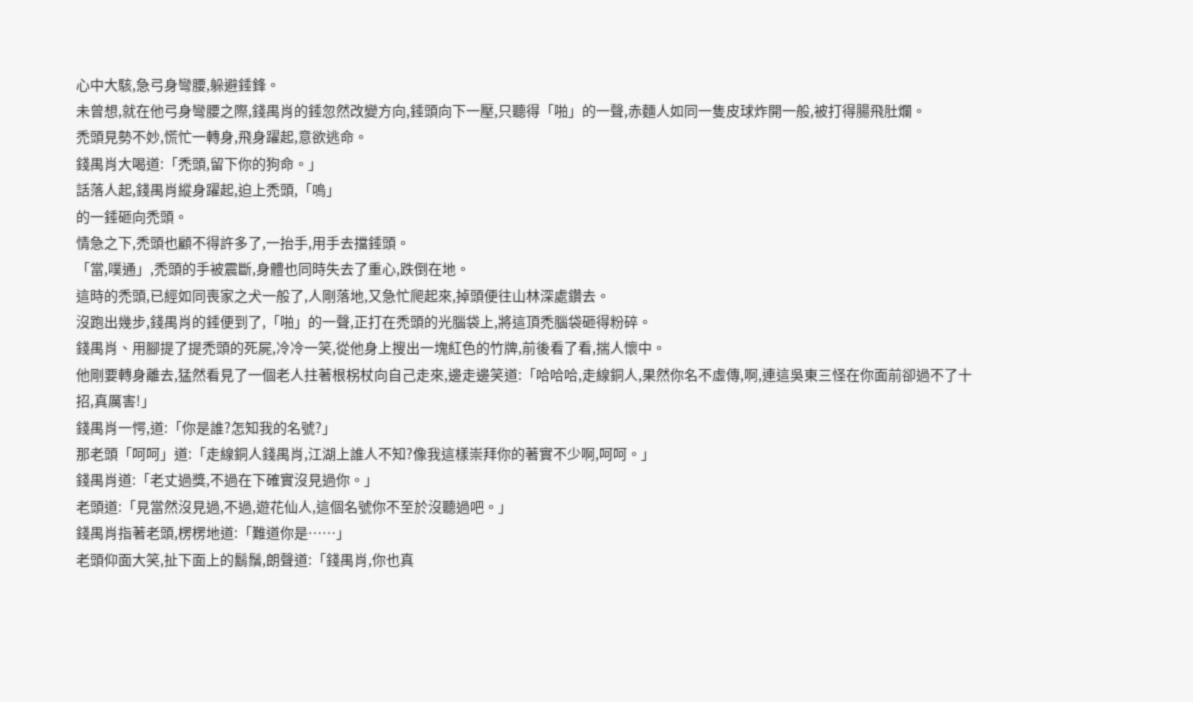心中大駭,急弓身彎腰,躲避錘鋒。
未曾想,就在他弓身彎腰之際,錢禺肖的錘忽然改變方向,錘頭向下一壓,只聽得「啪」的一聲,赤麵人如同一隻皮球炸開一般,被打得腸飛肚爛。
禿頭見勢不妙,慌忙一轉身,飛身躍起,意欲逃命。
錢禺肖大喝道:「禿頭,留下你的狗命。」
話落人起,錢禺肖縱身躍起,迫上禿頭,「嗚」
的一錘砸向禿頭。
情急之下,禿頭也顧不得許多了,一抬手,用手去擋錘頭。
「當,噗通」,禿頭的手被震斷,身體也同時失去了重心,跌倒在地。
這時的禿頭,已經如同喪家之犬一般了,人剛落地,又急忙爬起來,掉頭便往山林深處鑽去。
沒跑出幾步,錢禺肖的錘便到了,「啪」的一聲,正打在禿頭的光腦袋上,將這頂禿腦袋砸得粉碎。
錢禺肖、用腳提了提禿頭的死屍,冷冷一笑,從他身上搜出一塊紅色的竹牌,前後看了看,揣人懷中。
他剛要轉身離去,猛然看見了一個老人拄著根柺杖向自己走來,邊走邊笑道:「哈哈哈,走線銅人,果然你名不虛傳,啊,連這吳東三怪在你面前卻過不了十招,真厲害!」
錢禺肖一愕,道:「你是誰?怎知我的名號?」
那老頭「呵呵」道:「走線銅人錢禺肖,江湖上誰人不知?像我這樣崇拜你的著實不少啊,呵呵。」
錢禺肖道:「老丈過獎,不過在下確實沒見過你。」
老頭道:「見當然沒見過,不過,遊花仙人,這個名號你不至於沒聽過吧。」
錢禺肖指著老頭,楞楞地道:「難道你是……」
老頭仰面大笑,扯下面上的鬍鬚,朗聲道:「錢禺肖,你也真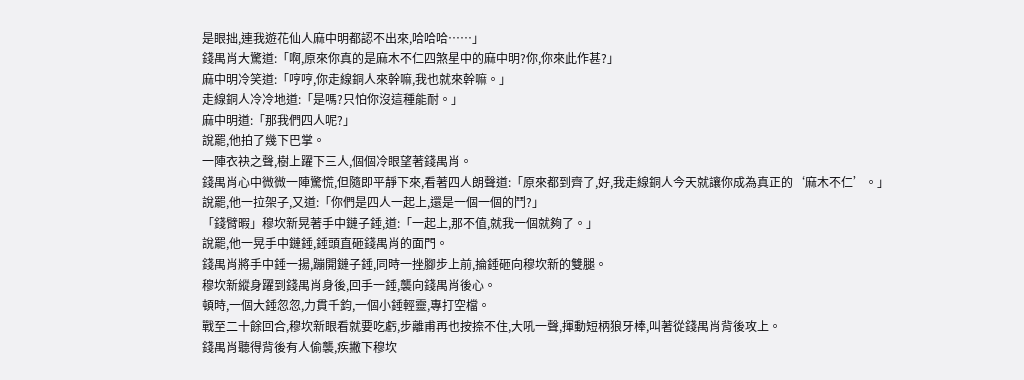是眼拙,連我遊花仙人麻中明都認不出來,哈哈哈……」
錢禺肖大驚道:「啊,原來你真的是麻木不仁四煞星中的麻中明?你,你來此作甚?」
麻中明冷笑道:「哼哼,你走線銅人來幹嘛,我也就來幹嘛。」
走線銅人冷冷地道:「是嗎?只怕你沒這種能耐。」
麻中明道:「那我們四人呢?」
說罷,他拍了幾下巴掌。
一陣衣袂之聲,樹上躍下三人,個個冷眼望著錢禺肖。
錢禺肖心中微微一陣驚慌,但隨即平靜下來,看著四人朗聲道:「原來都到齊了,好,我走線銅人今天就讓你成為真正的‘麻木不仁’。」
說罷,他一拉架子,又道:「你們是四人一起上,還是一個一個的鬥?」
「錢臂暇」穆坎新晃著手中鏈子錘,道:「一起上,那不值,就我一個就夠了。」
說罷,他一晃手中鏈錘,錘頭直砸錢禺肖的面門。
錢禺肖將手中錘一揚,蹦開鏈子錘,同時一挫腳步上前,掄錘砸向穆坎新的雙腿。
穆坎新縱身躍到錢禺肖身後,回手一錘,襲向錢禺肖後心。
頓時,一個大錘忽忽,力貫千鈞,一個小錘輕靈,專打空檔。
戰至二十餘回合,穆坎新眼看就要吃虧,步離甫再也按捺不住,大吼一聲,揮動短柄狼牙棒,叫著從錢禺肖背後攻上。
錢禺肖聽得背後有人偷襲,疾撇下穆坎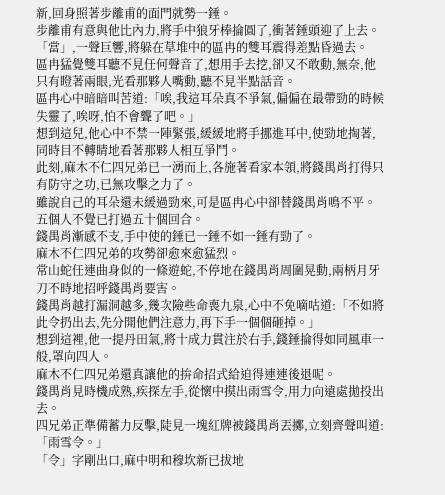新,回身照著步離甫的面門就勢一錘。
步離甫有意與他比內力,將手中狼牙棒掄圓了,衝著錘頭迎了上去。
「當」,一聲巨響,將躲在草堆中的區冉的雙耳震得差點昏過去。
區冉猛覺雙耳聽不見任何聲音了,想用手去挖,卻又不敢動,無奈,他只有瞪著兩眼,光看那夥人嘴動,聽不見半點話音。
區冉心中暗暗叫苦道:「唉,我這耳朵真不爭氣,偏偏在最帶勁的時候失靈了,唉呀,怕不會聾了吧。」
想到這兒,他心中不禁一陣緊張,緩緩地將手挪進耳中,使勁地掏著,同時目不轉睛地看著那夥人相互爭鬥。
此刻,麻木不仁四兄弟已一湧而上,各施著看家本領,將錢禺肖打得只有防守之功,已無攻擊之力了。
雖說自己的耳朵還未緩過勁來,可是區冉心中卻替錢禺肖鳴不平。
五個人不覺已打過五十個回合。
錢禺肖漸感不支,手中使的錘已一錘不如一錘有勁了。
麻木不仁四兄弟的攻勢卻愈來愈猛烈。
常山蛇任連曲身似的一條遊蛇,不停地在錢禺肖周圍晃動,兩柄月牙刀不時地招呼錢禺肖要害。
錢禺肖越打漏洞越多,幾次險些命喪九泉,心中不免嘀咕道:「不如將此令扔出去,先分開他們注意力,再下手一個個砸掉。」
想到這裡,他一提丹田氣,將十成力貫注於右手,錢錘掄得如同風車一般,罩向四人。
麻木不仁四兄弟還真讓他的拚命招式給迫得連連後退呢。
錢禺肖見時機成熟,疾探左手,從懷中摸出雨雪令,用力向遠處拋投出去。
四兄弟正準備蓄力反擊,陡見一塊紅牌被錢禺肖丟擲,立刻齊聲叫道:「雨雪令。」
「令」字剛出口,麻中明和穆坎新已拔地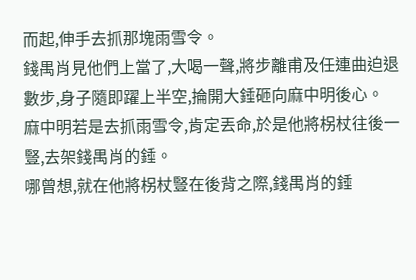而起,伸手去抓那塊雨雪令。
錢禺肖見他們上當了,大喝一聲,將步離甫及任連曲迫退數步,身子隨即躍上半空,掄開大錘砸向麻中明後心。
麻中明若是去抓雨雪令,肯定丟命,於是他將柺杖往後一豎,去架錢禺肖的錘。
哪曾想,就在他將柺杖豎在後背之際,錢禺肖的錘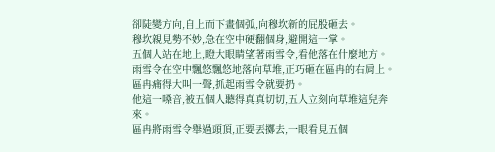卻陡變方向,自上而下畫個弧,向穆坎新的屁股砸去。
穆坎親見勢不妙,急在空中硬翻個身,避開這一掌。
五個人站在地上,瞪大眼睛望著雨雪令,看他落在什麼地方。
雨雪令在空中飄悠飄悠地落向草堆,正巧砸在區冉的右肩上。
區冉痛得大叫一聲,抓起雨雪令就要扔。
他這一嗓音,被五個人聽得真真切切,五人立刻向草堆這兒奔來。
區冉將雨雪令舉過頭頂,正要丟擲去,一眼看見五個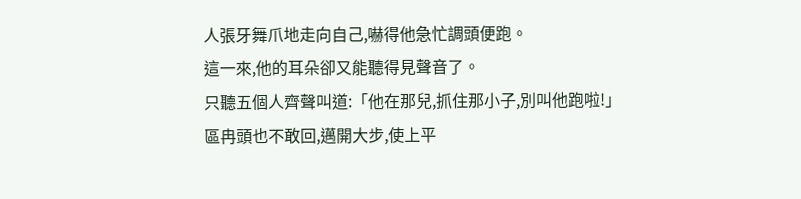人張牙舞爪地走向自己,嚇得他急忙調頭便跑。
這一來,他的耳朵卻又能聽得見聲音了。
只聽五個人齊聲叫道:「他在那兒,抓住那小子,別叫他跑啦!」
區冉頭也不敢回,邁開大步,使上平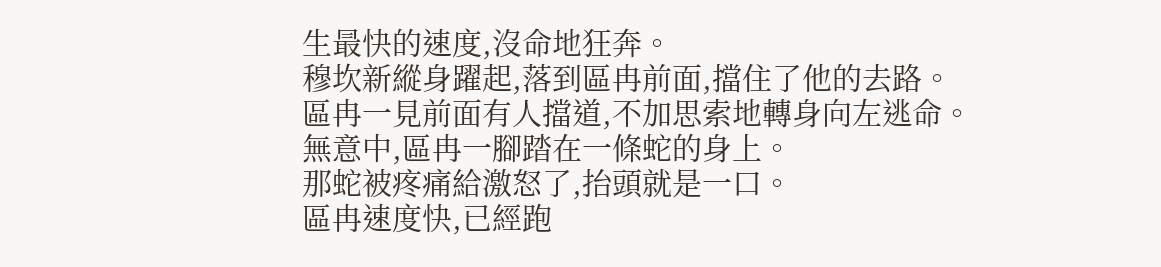生最快的速度,沒命地狂奔。
穆坎新縱身躍起,落到區冉前面,擋住了他的去路。
區冉一見前面有人擋道,不加思索地轉身向左逃命。
無意中,區冉一腳踏在一條蛇的身上。
那蛇被疼痛給激怒了,抬頭就是一口。
區冉速度快,已經跑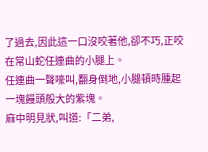了過去,因此這一口沒咬著他,卻不巧,正咬在常山蛇任連曲的小腿上。
任連曲一聲嚎叫,翻身倒地,小腿頓時腫起一塊饅頭般大的紫塊。
麻中明見狀,叫道:「二弟,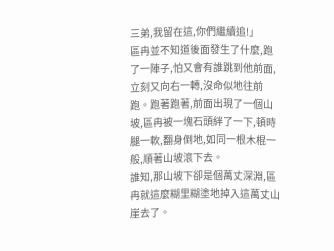三弟,我留在這,你們繼續追!」
區冉並不知道後面發生了什麼,跑了一陣子,怕又會有誰跳到他前面,立刻又向右一轉,沒命似地往前跑。跑著跑著,前面出現了一個山坡,區冉被一塊石頭絆了一下,頓時腿一軟,翻身倒地,如同一根木棍一般,順著山坡滾下去。
誰知,那山坡下卻是個萬丈深淵,區冉就這麼糊里糊塗地掉入這萬丈山崖去了。